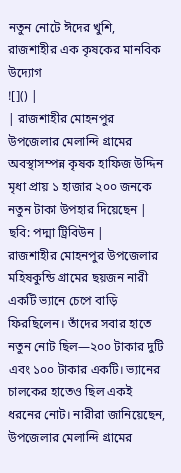নতুন নোটে ঈদের খুশি, রাজশাহীর এক কৃষকের মানবিক উদ্যোগ
![]() |
| রাজশাহীর মোহনপুর উপজেলার মেলান্দি গ্রামের অবস্থাসম্পন্ন কৃষক হাফিজ উদ্দিন মৃধা প্রায় ১ হাজার ২০০ জনকে নতুন টাকা উপহার দিয়েছেন | ছবি: পদ্মা ট্রিবিউন |
রাজশাহীর মোহনপুর উপজেলার মহিষকুন্ডি গ্রামের ছয়জন নারী একটি ভ্যানে চেপে বাড়ি ফিরছিলেন। তাঁদের সবার হাতে নতুন নোট ছিল—২০০ টাকার দুটি এবং ১০০ টাকার একটি। ভ্যানের চালকের হাতেও ছিল একই ধরনের নোট। নারীরা জানিয়েছেন, উপজেলার মেলান্দি গ্রামের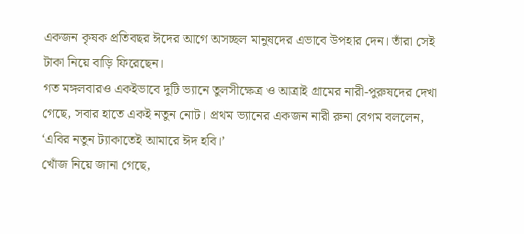একজন কৃষক প্রতিবছর ঈদের আগে অসচ্ছল মানুষদের এভাবে উপহার দেন। তাঁরা সেই টাকা নিয়ে বাড়ি ফিরেছেন।
গত মঙ্গলবারও একইভাবে দুটি ভ্যানে তুলসীক্ষেত্র ও আত্রাই গ্রামের নারী-পুরুষদের দেখা গেছে, সবার হাতে একই নতুন নোট। প্রথম ভ্যানের একজন নারী রুনা বেগম বললেন, ‘এবির নতুন ট্যাকাতেই আমারে ঈদ হবি।’
খোঁজ নিয়ে জানা গেছে,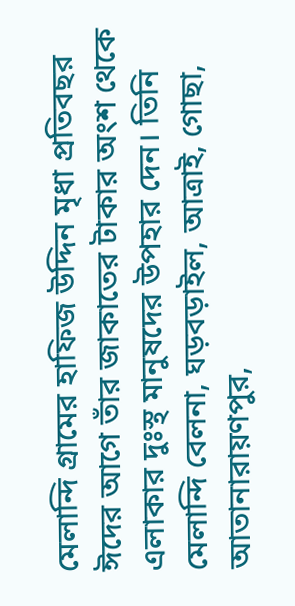মেলান্দি গ্রামের হাফিজ উদ্দিন মৃধা প্রতিবছর ঈদের আগে তাঁর জাকাতের টাকার অংশ থেকে এলাকার দুঃস্থ মানুষদের উপহার দেন। তিনি মেলান্দি বেলনা, ঘড়বড়াইল, আত্রাই, গোছা, আতানারায়ণপুর,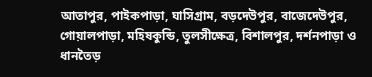আতাপুর, পাইকপাড়া, ঘাসিগ্রাম, বড়দেউপুর, বাজেদেউপুর, গোয়ালপাড়া, মহিষকুন্ডি, তুলসীক্ষেত্র, বিশালপুর, দর্শনপাড়া ও ধানতৈড়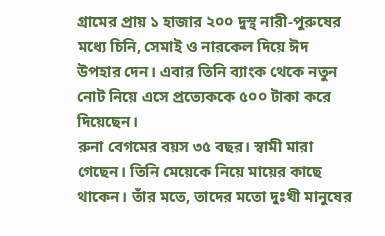গ্রামের প্রায় ১ হাজার ২০০ দুস্থ নারী-পুরুষের মধ্যে চিনি, সেমাই ও নারকেল দিয়ে ঈদ উপহার দেন। এবার তিনি ব্যাংক থেকে নতুন নোট নিয়ে এসে প্রত্যেককে ৫০০ টাকা করে দিয়েছেন।
রুনা বেগমের বয়স ৩৫ বছর। স্বামী মারা গেছেন। তিনি মেয়েকে নিয়ে মায়ের কাছে থাকেন। তাঁর মতে, তাদের মতো দুঃখী মানুষের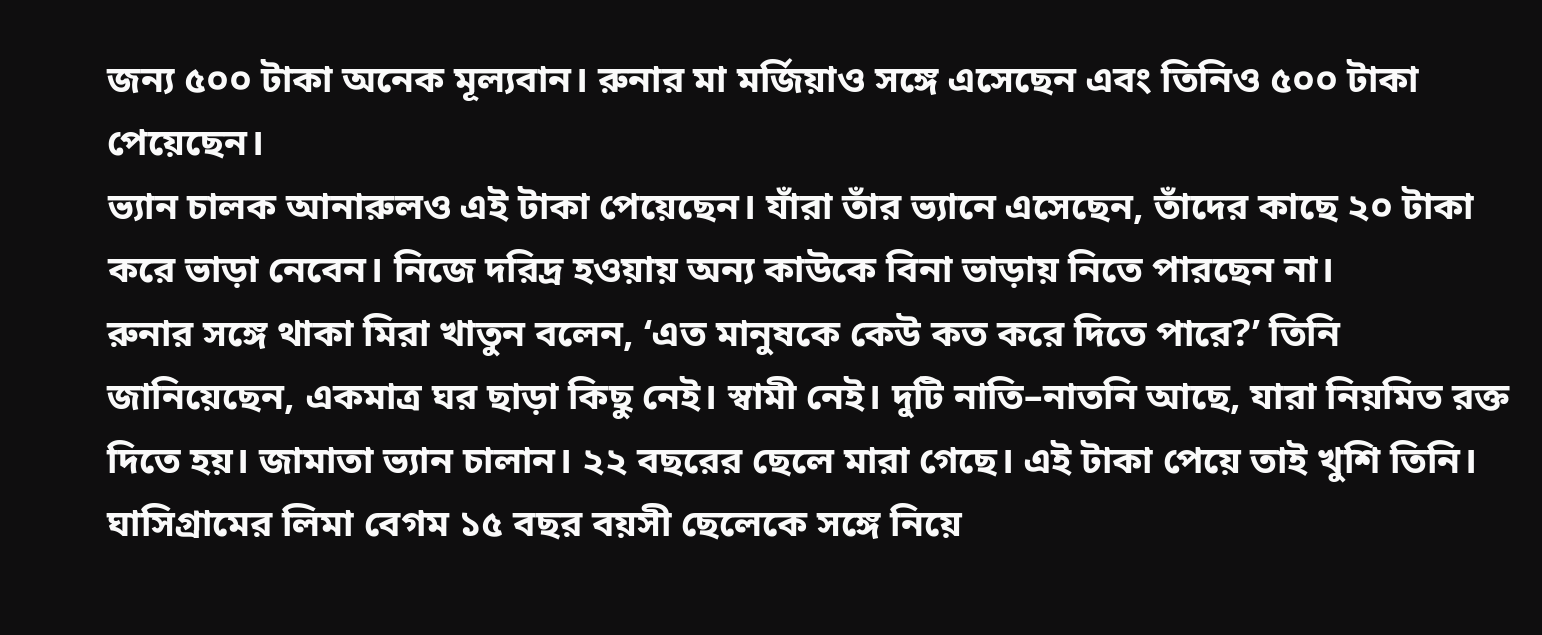জন্য ৫০০ টাকা অনেক মূল্যবান। রুনার মা মর্জিয়াও সঙ্গে এসেছেন এবং তিনিও ৫০০ টাকা পেয়েছেন।
ভ্যান চালক আনারুলও এই টাকা পেয়েছেন। যাঁরা তাঁর ভ্যানে এসেছেন, তাঁদের কাছে ২০ টাকা করে ভাড়া নেবেন। নিজে দরিদ্র হওয়ায় অন্য কাউকে বিনা ভাড়ায় নিতে পারছেন না।
রুনার সঙ্গে থাকা মিরা খাতুন বলেন, ‘এত মানুষকে কেউ কত করে দিতে পারে?’ তিনি জানিয়েছেন, একমাত্র ঘর ছাড়া কিছু নেই। স্বামী নেই। দুটি নাতি–নাতনি আছে, যারা নিয়মিত রক্ত দিতে হয়। জামাতা ভ্যান চালান। ২২ বছরের ছেলে মারা গেছে। এই টাকা পেয়ে তাই খুশি তিনি।
ঘাসিগ্রামের লিমা বেগম ১৫ বছর বয়সী ছেলেকে সঙ্গে নিয়ে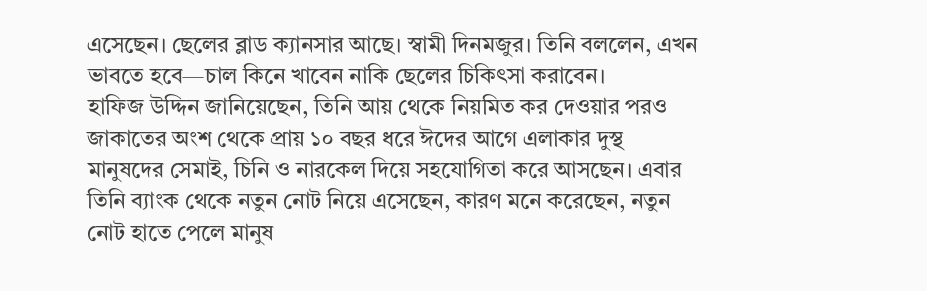এসেছেন। ছেলের ব্লাড ক্যানসার আছে। স্বামী দিনমজুর। তিনি বললেন, এখন ভাবতে হবে—চাল কিনে খাবেন নাকি ছেলের চিকিৎসা করাবেন।
হাফিজ উদ্দিন জানিয়েছেন, তিনি আয় থেকে নিয়মিত কর দেওয়ার পরও জাকাতের অংশ থেকে প্রায় ১০ বছর ধরে ঈদের আগে এলাকার দুস্থ মানুষদের সেমাই, চিনি ও নারকেল দিয়ে সহযোগিতা করে আসছেন। এবার তিনি ব্যাংক থেকে নতুন নোট নিয়ে এসেছেন, কারণ মনে করেছেন, নতুন নোট হাতে পেলে মানুষ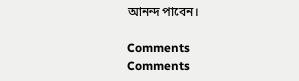আনন্দ পাবেন।

Comments
Comments